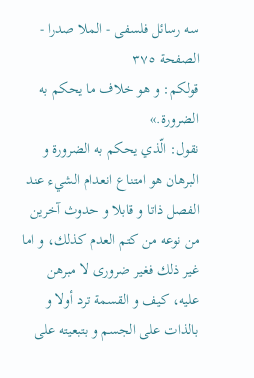سه رسائل فلسفى - الملا صدرا - الصفحة ٣٧٥
قولكم: و هو خلاف ما يحكم به الضرورة.»
نقول: الّذي يحكم به الضرورة و البرهان هو امتناع انعدام الشيء عند الفصل ذاتا و قابلا و حدوث آخرين من نوعه من كتم العدم كذلك، و اما غير ذلك فغير ضرورى لا مبرهن عليه، كيف و القسمة ترد أولا و بالذات على الجسم و بتبعيته على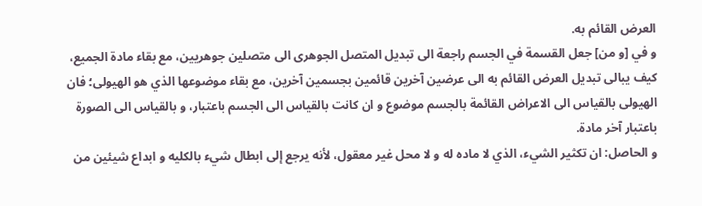العرض القائم به.
و في [و من] جعل القسمة في الجسم راجعة الى تبديل المتصل الجوهرى الى متصلين جوهريين، مع بقاء مادة الجميع، كيف يبالى تبديل العرض القائم به الى عرضين آخرين قائمين بجسمين آخرين، مع بقاء موضوعها الذي هو الهيولى؛ فان الهيولى بالقياس الى الاعراض القائمة بالجسم موضوع و ان كانت بالقياس الى الجسم باعتبار، و بالقياس الى الصورة باعتبار آخر مادة.
و الحاصل: ان تكثير الشيء، الذي لا ماده له و لا محل غير معقول، لأنه يرجع إلى ابطال شيء بالكليه و ابداع شيئين من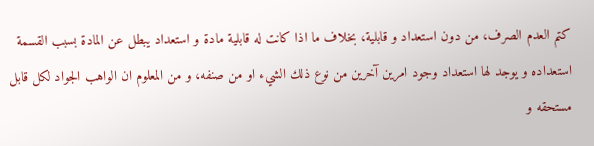كتم العدم الصرف، من دون استعداد و قابلية، بخلاف ما اذا كانت له قابلية مادة و استعداد يبطل عن المادة بسبب القسمة استعداده و يوجد لها استعداد وجود امرين آخرين من نوع ذلك الشيء او من صنفه، و من المعلوم ان الواهب الجواد لكل قابل مستحقه و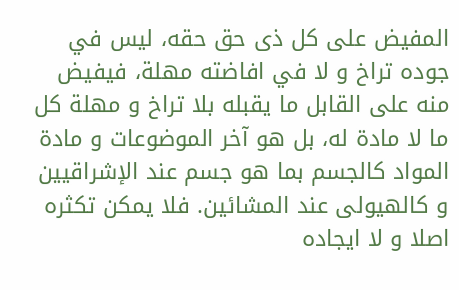المفيض على كل ذى حق حقه، ليس في جوده تراخ و لا في افاضته مهلة، فيفيض منه على القابل ما يقبله بلا تراخ و مهلة كل ما لا مادة له، بل هو آخر الموضوعات و مادة المواد كالجسم بما هو جسم عند الإشراقيين و كالهيولى عند المشائين. فلا يمكن تكثره اصلا و لا ايجاده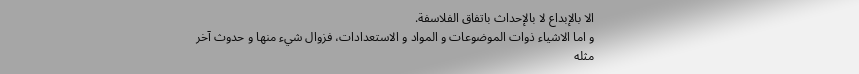الا بالإبداع لا بالإحداث باتفاق الفلاسفة.
و اما الاشياء ذوات الموضوعات و المواد و الاستعدادات، فزوال شيء منها و حدوث آخر مثله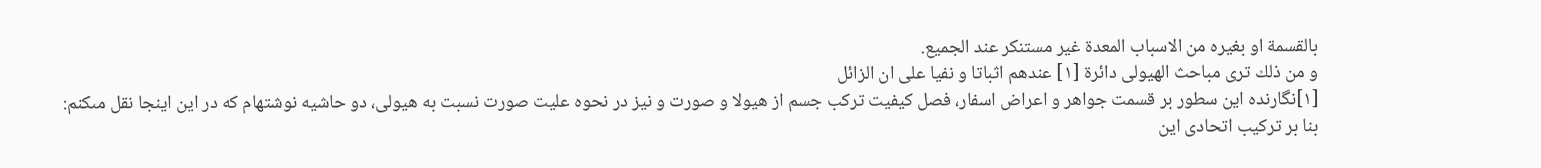بالقسمة او بغيره من الاسباب المعدة غير مستنكر عند الجميع.
و من ذلك ترى مباحث الهيولى دائرة [١] عندهم اثباتا و نفيا على ان الزائل
[١]نگارنده اين سطور بر قسمت جواهر و اعراض اسفار، فصل كيفيت تركب جسم از هيولا و صورت و نيز در نحوه عليت صورت نسبت به هيولى، دو حاشيه نوشتهام كه در اين اينجا نقل مىكنم:
بنا بر تركيب اتحادى اين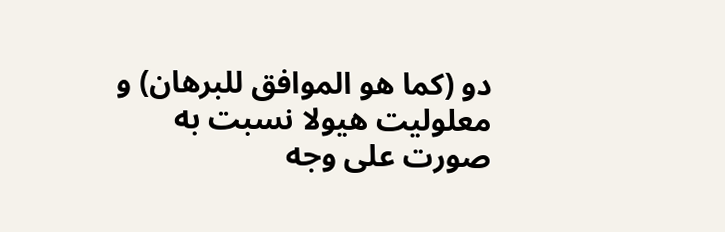دو (كما هو الموافق للبرهان) و معلوليت هيولا نسبت به صورت على وجه